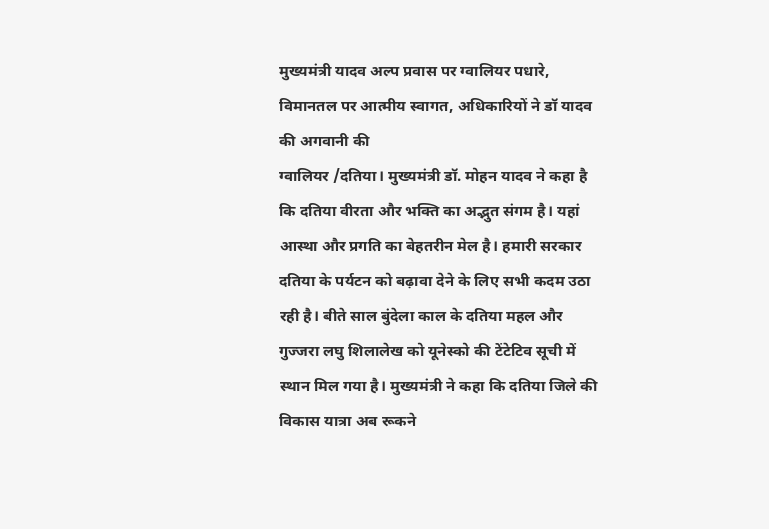मुख्यमंत्री यादव अल्प प्रवास पर ग्वालियर पधारे, विमानतल पर आत्मीय स्वागत, अधिकारियों ने डॉ यादव की अगवानी की
ग्वालियर /दतिया। मुख्यमंत्री डॉ. मोहन यादव ने कहा है कि दतिया वीरता और भक्ति का अद्भुत संगम है। यहां आस्था और प्रगति का बेहतरीन मेल है। हमारी सरकार दतिया के पर्यटन को बढ़ावा देने के लिए सभी कदम उठा रही है। बीते साल बुंदेला काल के दतिया महल और गुज्जरा लघु शिलालेख को यूनेस्को की टेंटेटिव सूची में स्थान मिल गया है। मुख्यमंत्री ने कहा कि दतिया जिले की विकास यात्रा अब रूकने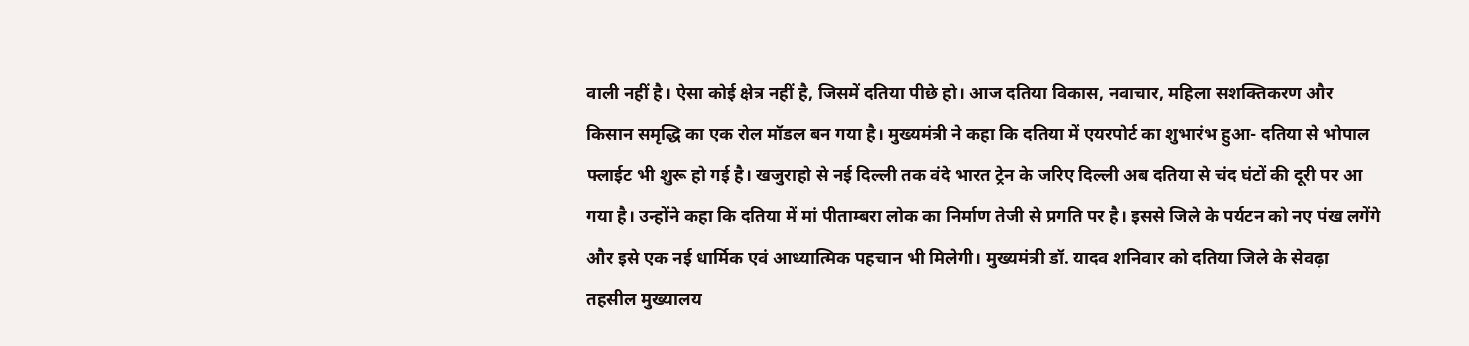वाली नहीं है। ऐसा कोई क्षेत्र नहीं है, जिसमें दतिया पीछे हो। आज दतिया विकास, नवाचार, महिला सशक्तिकरण और किसान समृद्धि का एक रोल मॉडल बन गया है। मुख्यमंत्री ने कहा कि दतिया में एयरपोर्ट का शुभारंभ हुआ- दतिया से भोपाल फ्लाईट भी शुरू हो गई है। खजुराहो से नई दिल्ली तक वंदे भारत ट्रेन के जरिए दिल्ली अब दतिया से चंद घंटों की दूरी पर आ गया है। उन्होंने कहा कि दतिया में मां पीताम्बरा लोक का निर्माण तेजी से प्रगति पर है। इससे जिले के पर्यटन को नए पंख लगेंगे और इसे एक नई धार्मिक एवं आध्यात्मिक पहचान भी मिलेगी। मुख्यमंत्री डॉ. यादव शनिवार को दतिया जिले के सेवढ़ा तहसील मुख्यालय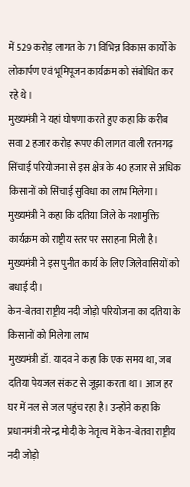में 529 करोड़ लागत के 71 विभिन्न विकास कार्यों के लोकार्पण एवं भूमिपूजन कार्यक्रम को संबोधित कर रहे थे।
मुख्यमंत्री ने यहां घोषणा करते हुए कहा कि करीब सवा 2 हजार करोड़ रूपए की लागत वाली रतनगढ़ सिंचाई परियोजना से इस क्षेत्र के 40 हजार से अधिक किसानों को सिंचाई सुविधा का लाभ मिलेगा। मुख्यमंत्री ने कहा कि दतिया जिले के नशामुक्ति कार्यक्रम को राष्ट्रीय स्तर पर सराहना मिली है। मुख्यमंत्री ने इस पुनीत कार्य के लिए जिलेवासियों को बधाई दी।
केन-बेतवा राष्ट्रीय नदी जोड़ो परियोजना का दतिया के किसानों को मिलेगा लाभ
मुख्यमंत्री डॉ. यादव ने कहा कि एक समय था, जब दतिया पेयजल संकट से जूझा करता था। आज हर घर में नल से जल पहुंच रहा है। उन्होंने कहा कि प्रधानमंत्री नरेन्द्र मोदी के नेतृत्व में केन-बेतवा राष्ट्रीय नदी जोड़ो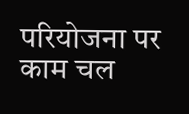परियोजना पर काम चल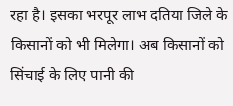रहा है। इसका भरपूर लाभ दतिया जिले के किसानों को भी मिलेगा। अब किसानों को सिंचाई के लिए पानी की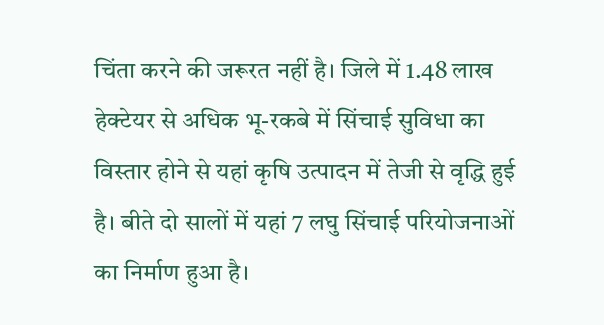चिंता करने की जरूरत नहीं है। जिले में 1.48 लाख हेक्टेयर से अधिक भू-रकबे में सिंचाई सुविधा का विस्तार होने से यहां कृषि उत्पादन में तेजी से वृद्धि हुई है। बीते दो सालों में यहां 7 लघु सिंचाई परियोजनाओं का निर्माण हुआ है।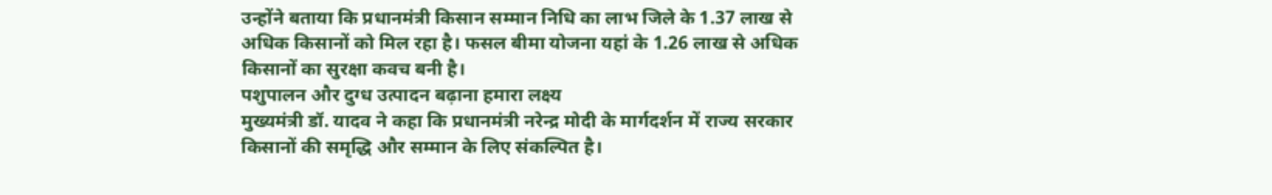उन्होंने बताया कि प्रधानमंत्री किसान सम्मान निधि का लाभ जिले के 1.37 लाख से अधिक किसानों को मिल रहा है। फसल बीमा योजना यहां के 1.26 लाख से अधिक किसानों का सुरक्षा कवच बनी है।
पशुपालन और दुग्ध उत्पादन बढ़ाना हमारा लक्ष्य
मुख्यमंत्री डॉ. यादव ने कहा कि प्रधानमंत्री नरेन्द्र मोदी के मार्गदर्शन में राज्य सरकार किसानों की समृद्धि और सम्मान के लिए संकल्पित है।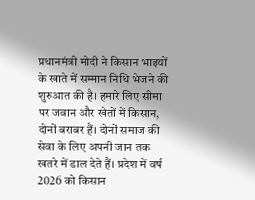प्रधानमंत्री मोदी ने किसान भाइयों के खाते में सम्मान निधि भेजने की शुरुआत की है। हमारे लिए सीमा पर जवान और खेतों में किसान, दोनों बराबर हैं। दोनों समाज की सेवा के लिए अपनी जान तक खतरे में डाल देते हैं। प्रदेश में वर्ष 2026 को किसान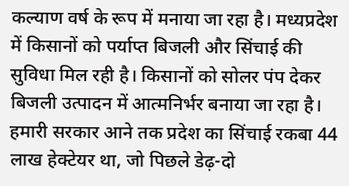कल्याण वर्ष के रूप में मनाया जा रहा है। मध्यप्रदेश में किसानों को पर्याप्त बिजली और सिंचाई की सुविधा मिल रही है। किसानों को सोलर पंप देकर बिजली उत्पादन में आत्मनिर्भर बनाया जा रहा है। हमारी सरकार आने तक प्रदेश का सिंचाई रकबा 44 लाख हेक्टेयर था, जो पिछले डेढ़-दो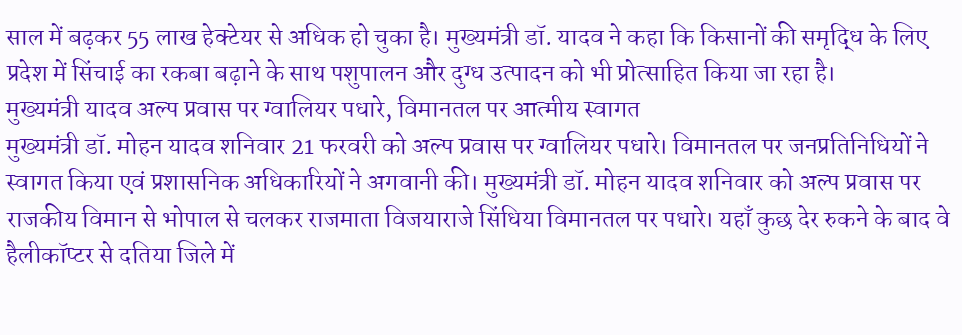साल में बढ़कर 55 लाख हेक्टेयर से अधिक हो चुका है। मुख्यमंत्री डॉ. यादव ने कहा कि किसानों की समृद्धि के लिए प्रदेश में सिंचाई का रकबा बढ़ाने के साथ पशुपालन और दुग्ध उत्पादन को भी प्रोत्साहित किया जा रहा है।
मुख्यमंत्री यादव अल्प प्रवास पर ग्वालियर पधारे, विमानतल पर आत्मीय स्वागत
मुख्यमंत्री डॉ. मोहन यादव शनिवार 21 फरवरी को अल्प प्रवास पर ग्वालियर पधारे। विमानतल पर जनप्रतिनिधियों ने स्वागत किया एवं प्रशासनिक अधिकारियों ने अगवानी की। मुख्यमंत्री डॉ. मोहन यादव शनिवार को अल्प प्रवास पर राजकीय विमान से भोपाल से चलकर राजमाता विजयाराजे सिंधिया विमानतल पर पधारे। यहाँ कुछ देर रुकने के बाद वे हैलीकॉप्टर से दतिया जिले में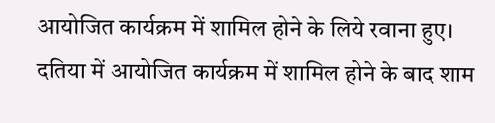आयोजित कार्यक्रम में शामिल होने के लिये रवाना हुए।
दतिया में आयोजित कार्यक्रम में शामिल होने के बाद शाम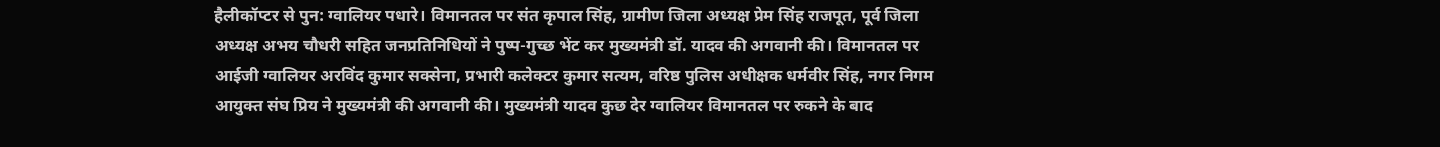हैलीकॉप्टर से पुन: ग्वालियर पधारे। विमानतल पर संत कृपाल सिंह, ग्रामीण जिला अध्यक्ष प्रेम सिंह राजपूत, पूर्व जिला अध्यक्ष अभय चौधरी सहित जनप्रतिनिधियों ने पुष्प-गुच्छ भेंट कर मुख्यमंत्री डॉ. यादव की अगवानी की। विमानतल पर आईजी ग्वालियर अरविंद कुमार सक्सेना, प्रभारी कलेक्टर कुमार सत्यम, वरिष्ठ पुलिस अधीक्षक धर्मवीर सिंह, नगर निगम आयुक्त संघ प्रिय ने मुख्यमंत्री की अगवानी की। मुख्यमंत्री यादव कुछ देर ग्वालियर विमानतल पर रुकने के बाद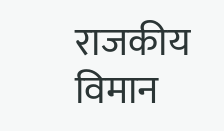राजकीय विमान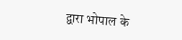द्वारा भोपाल के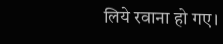लिये रवाना हो गए।